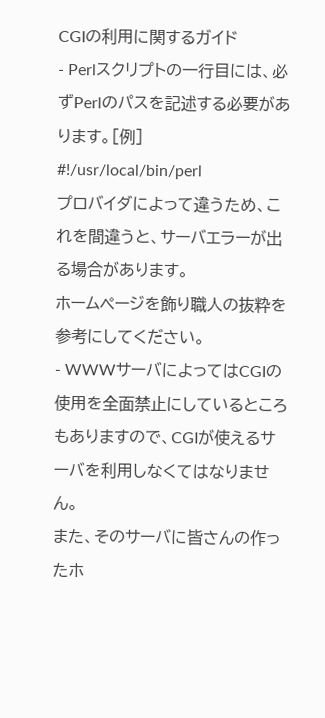CGIの利用に関するガイド
- Perlスクリプトの一行目には、必ずPerlのパスを記述する必要があります。[例] #!/usr/local/bin/perl
プロバイダによって違うため、これを間違うと、サーバエラーが出る場合があります。
ホームページを飾り職人の抜粋を参考にしてください。
- WWWサーバによってはCGIの使用を全面禁止にしているところもありますので、CGIが使えるサーバを利用しなくてはなりません。
また、そのサーバに皆さんの作ったホ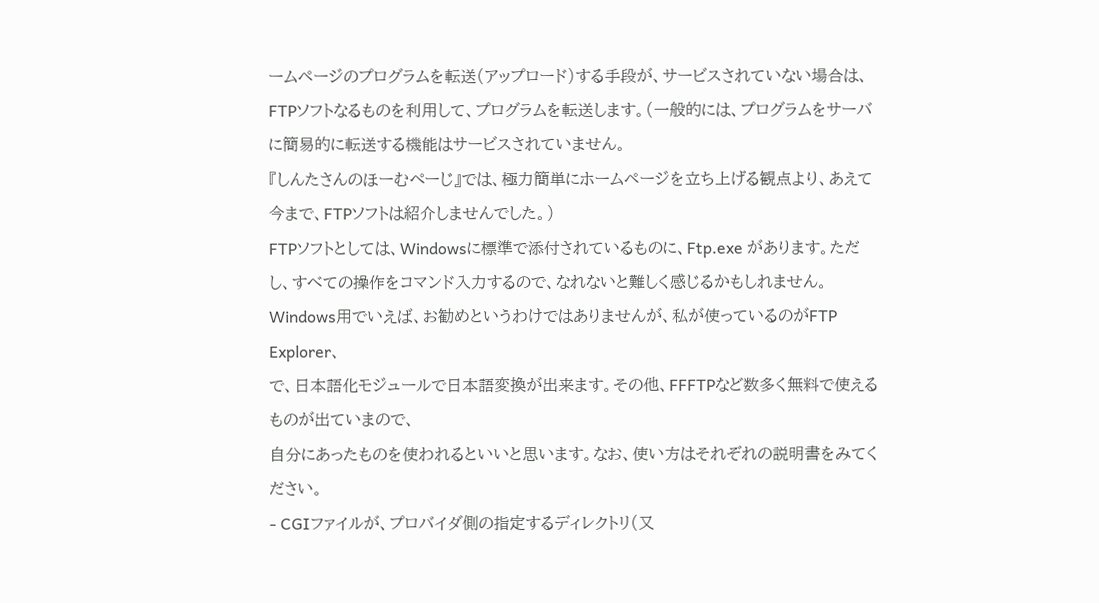ームページのプログラムを転送(アップロード)する手段が、サービスされていない場合は、
FTPソフトなるものを利用して、プログラムを転送します。(一般的には、プログラムをサーバに簡易的に転送する機能はサービスされていません。
『しんたさんのほーむぺーじ』では、極力簡単にホームページを立ち上げる観点より、あえて今まで、FTPソフトは紹介しませんでした。)
FTPソフトとしては、Windowsに標準で添付されているものに、Ftp.exe があります。ただし、すべての操作をコマンド入力するので、なれないと難しく感じるかもしれません。
Windows用でいえば、お勧めというわけではありませんが、私が使っているのがFTP Explorer、
で、日本語化モジュールで日本語変換が出来ます。その他、FFFTPなど数多く無料で使えるものが出ていまので、
自分にあったものを使われるといいと思います。なお、使い方はそれぞれの説明書をみてください。
- CGIファイルが、プロバイダ側の指定するディレクトリ(又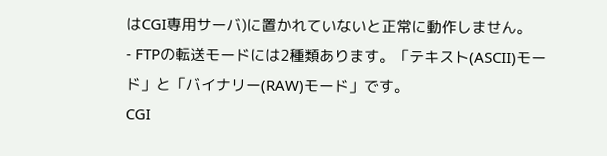はCGI専用サーバ)に置かれていないと正常に動作しません。
- FTPの転送モードには2種類あります。「テキスト(ASCII)モード」と「バイナリー(RAW)モード」です。
CGI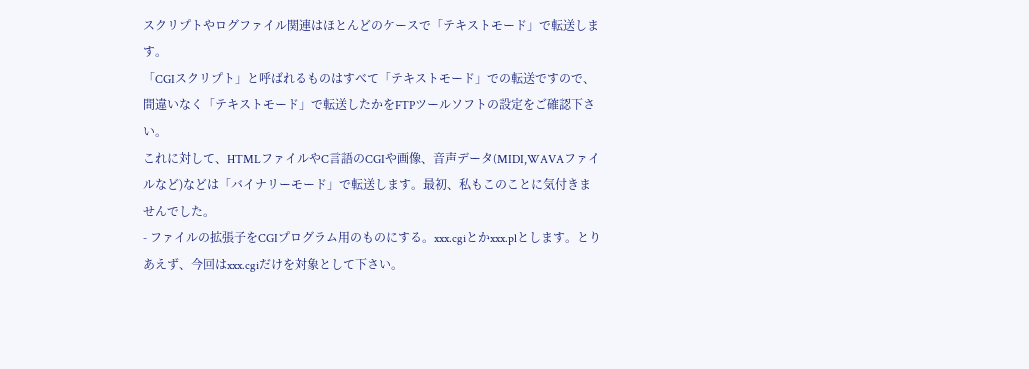スクリプトやログファイル関連はほとんどのケースで「テキストモード」で転送します。
「CGIスクリプト」と呼ばれるものはすべて「テキストモード」での転送ですので、
間違いなく「テキストモード」で転送したかをFTPツールソフトの設定をご確認下さい。
これに対して、HTMLファイルやC言語のCGIや画像、音声データ(MIDI,WAVAファイルなど)などは「バイナリーモード」で転送します。最初、私もこのことに気付きませんでした。
- ファイルの拡張子をCGIプログラム用のものにする。xxx.cgiとかxxx.plとします。とりあえず、今回はxxx.cgiだけを対象として下さい。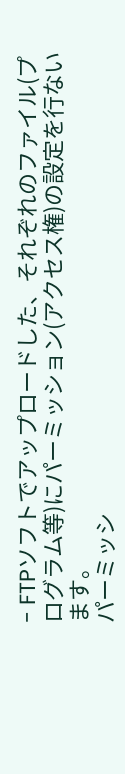- FTPソフトでアップロードした、それぞれのファイル(プログラム等)にパーミッション(アクセス権)の設定を行ないます。
パーミッシ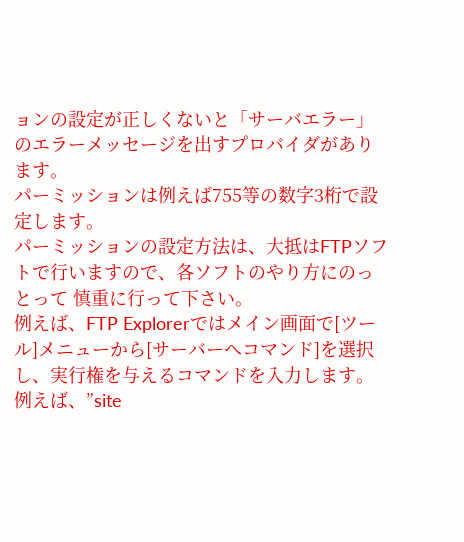ョンの設定が正しくないと「サーバエラー」のエラーメッセージを出すプロバイダがあります。
パーミッションは例えば755等の数字3桁で設定します。
パーミッションの設定方法は、大抵はFTPソフトで行いますので、各ソフトのやり方にのっとって 慎重に行って下さい。
例えば、FTP Explorerではメイン画面で[ツール]メニューから[サーバーへコマンド]を選択し、実行権を与えるコマンドを入力します。
例えば、”site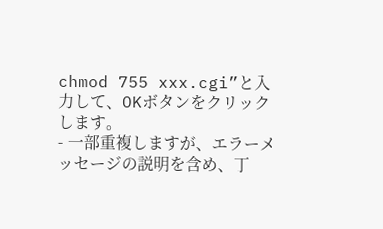chmod 755 xxx.cgi”と入力して、OKボタンをクリックします。
- 一部重複しますが、エラーメッセージの説明を含め、丁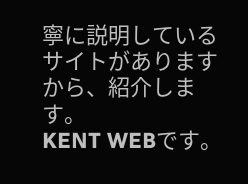寧に説明しているサイトがありますから、紹介します。
KENT WEBです。